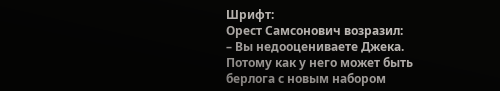Шрифт:
Орест Самсонович возразил:
– Вы недооцениваете Джека. Потому как у него может быть берлога с новым набором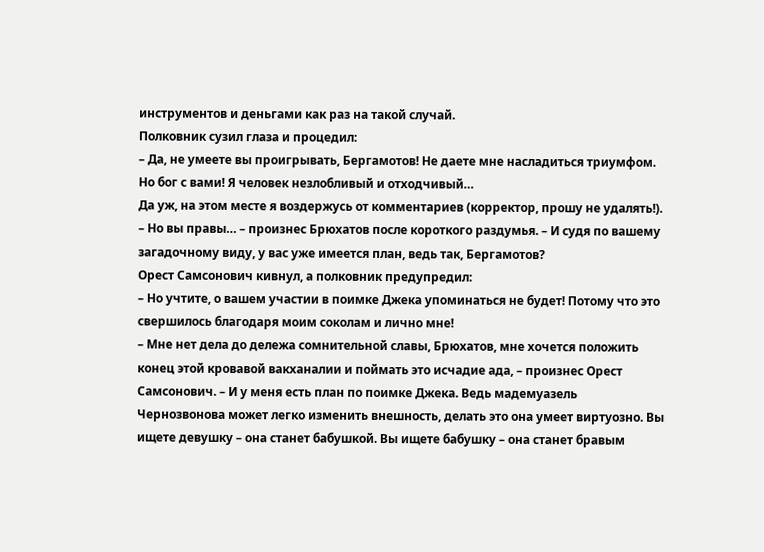инструментов и деньгами как раз на такой случай.
Полковник сузил глаза и процедил:
– Да, не умеете вы проигрывать, Бергамотов! Не даете мне насладиться триумфом. Но бог с вами! Я человек незлобливый и отходчивый…
Да уж, на этом месте я воздержусь от комментариев (корректор, прошу не удалять!).
– Но вы правы… – произнес Брюхатов после короткого раздумья. – И судя по вашему загадочному виду, у вас уже имеется план, ведь так, Бергамотов?
Орест Самсонович кивнул, а полковник предупредил:
– Но учтите, о вашем участии в поимке Джека упоминаться не будет! Потому что это свершилось благодаря моим соколам и лично мне!
– Мне нет дела до дележа сомнительной славы, Брюхатов, мне хочется положить конец этой кровавой вакханалии и поймать это исчадие ада, – произнес Орест Самсонович. – И у меня есть план по поимке Джека. Ведь мадемуазель Чернозвонова может легко изменить внешность, делать это она умеет виртуозно. Вы ищете девушку – она станет бабушкой. Вы ищете бабушку – она станет бравым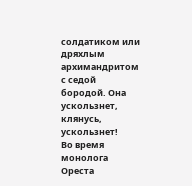солдатиком или дряхлым архимандритом с седой бородой. Она ускользнет, клянусь, ускользнет!
Во время монолога Ореста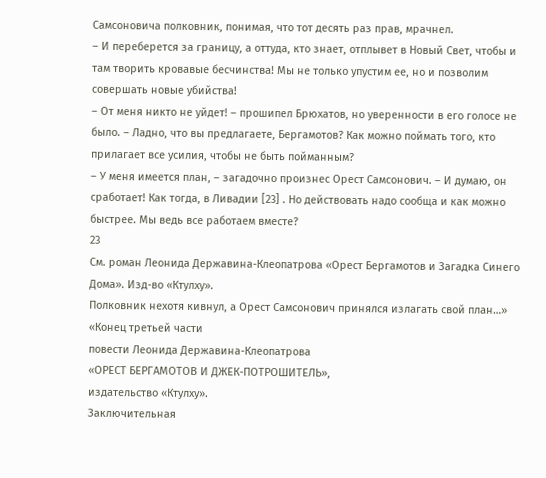Самсоновича полковник, понимая, что тот десять раз прав, мрачнел.
– И переберется за границу, а оттуда, кто знает, отплывет в Новый Свет, чтобы и там творить кровавые бесчинства! Мы не только упустим ее, но и позволим совершать новые убийства!
– От меня никто не уйдет! – прошипел Брюхатов, но уверенности в его голосе не было. – Ладно, что вы предлагаете, Бергамотов? Как можно поймать того, кто прилагает все усилия, чтобы не быть пойманным?
– У меня имеется план, – загадочно произнес Орест Самсонович. – И думаю, он сработает! Как тогда, в Ливадии [23] . Но действовать надо сообща и как можно быстрее. Мы ведь все работаем вместе?
23
См. роман Леонида Державина-Клеопатрова «Орест Бергамотов и Загадка Синего Дома». Изд-во «Ктулху».
Полковник нехотя кивнул, а Орест Самсонович принялся излагать свой план…»
«Конец третьей части
повести Леонида Державина-Клеопатрова
«ОРЕСТ БЕРГАМОТОВ И ДЖЕК-ПОТРОШИТЕЛЬ»,
издательство «Ктулху».
Заключительная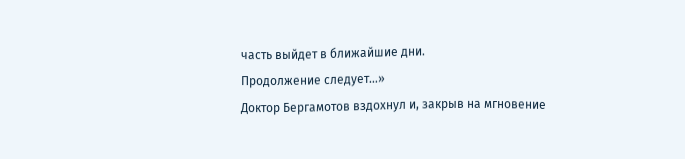часть выйдет в ближайшие дни.
Продолжение следует…»
Доктор Бергамотов вздохнул и, закрыв на мгновение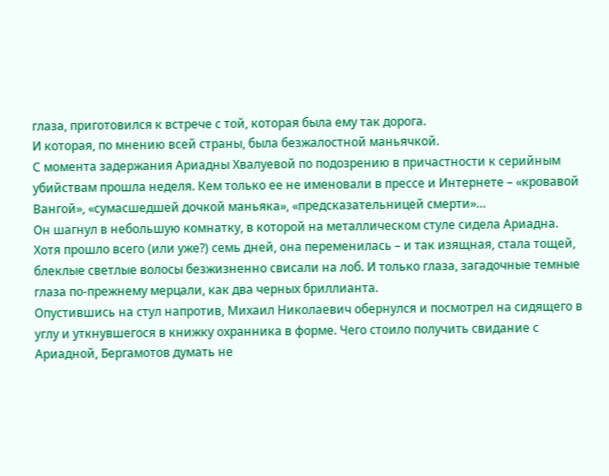глаза, приготовился к встрече с той, которая была ему так дорога.
И которая, по мнению всей страны, была безжалостной маньячкой.
С момента задержания Ариадны Хвалуевой по подозрению в причастности к серийным убийствам прошла неделя. Кем только ее не именовали в прессе и Интернете – «кровавой Вангой», «сумасшедшей дочкой маньяка», «предсказательницей смерти»…
Он шагнул в небольшую комнатку, в которой на металлическом стуле сидела Ариадна. Хотя прошло всего (или уже?) семь дней, она переменилась – и так изящная, стала тощей, блеклые светлые волосы безжизненно свисали на лоб. И только глаза, загадочные темные глаза по-прежнему мерцали, как два черных бриллианта.
Опустившись на стул напротив, Михаил Николаевич обернулся и посмотрел на сидящего в углу и уткнувшегося в книжку охранника в форме. Чего стоило получить свидание с Ариадной, Бергамотов думать не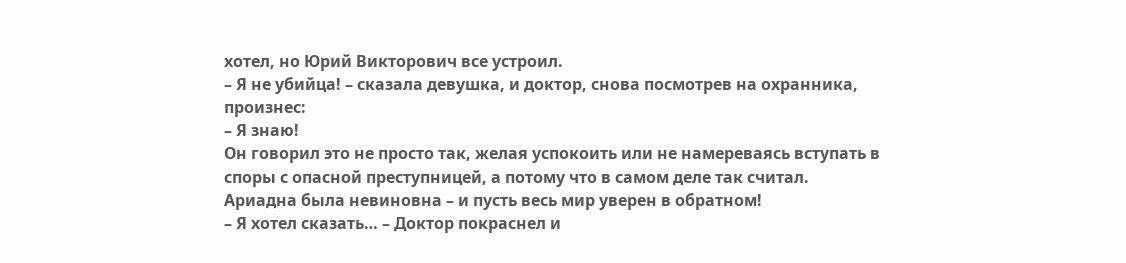хотел, но Юрий Викторович все устроил.
– Я не убийца! – сказала девушка, и доктор, снова посмотрев на охранника, произнес:
– Я знаю!
Он говорил это не просто так, желая успокоить или не намереваясь вступать в споры с опасной преступницей, а потому что в самом деле так считал. Ариадна была невиновна – и пусть весь мир уверен в обратном!
– Я хотел сказать… – Доктор покраснел и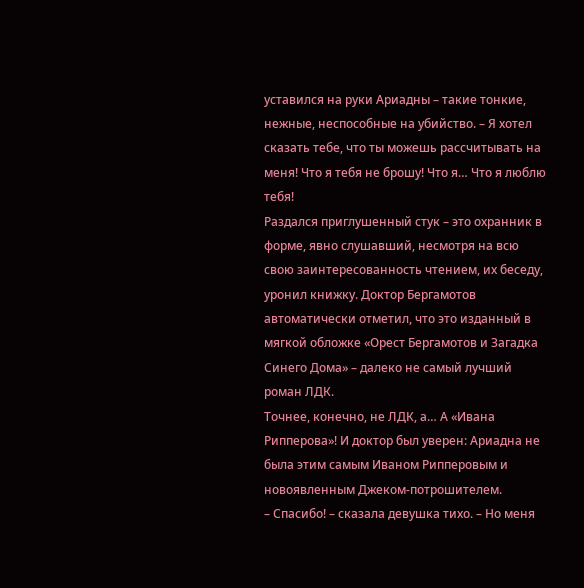уставился на руки Ариадны – такие тонкие, нежные, неспособные на убийство. – Я хотел сказать тебе, что ты можешь рассчитывать на меня! Что я тебя не брошу! Что я… Что я люблю тебя!
Раздался приглушенный стук – это охранник в форме, явно слушавший, несмотря на всю свою заинтересованность чтением, их беседу, уронил книжку. Доктор Бергамотов автоматически отметил, что это изданный в мягкой обложке «Орест Бергамотов и Загадка Синего Дома» – далеко не самый лучший роман ЛДК.
Точнее, конечно, не ЛДК, а… А «Ивана Рипперова»! И доктор был уверен: Ариадна не была этим самым Иваном Рипперовым и новоявленным Джеком-потрошителем.
– Спасибо! – сказала девушка тихо. – Но меня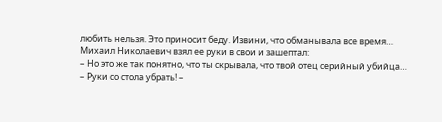любить нельзя. Это приносит беду. Извини, что обманывала все время…
Михаил Николаевич взял ее руки в свои и зашептал:
– Но это же так понятно, что ты скрывала, что твой отец серийный убийца…
– Руки со стола убрать! –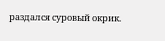раздался суровый окрик.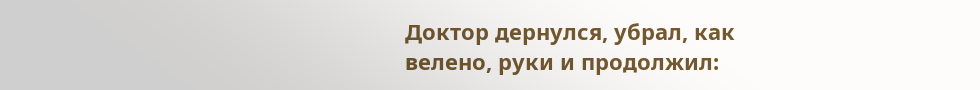Доктор дернулся, убрал, как велено, руки и продолжил: